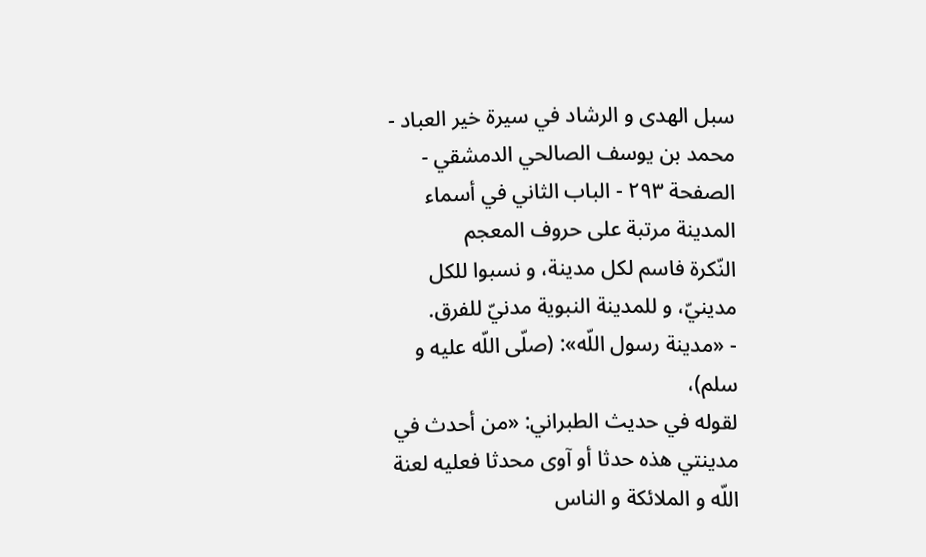سبل الهدى و الرشاد في سيرة خير العباد - محمد بن يوسف الصالحي الدمشقي - الصفحة ٢٩٣ - الباب الثاني في أسماء المدينة مرتبة على حروف المعجم
النّكرة فاسم لكل مدينة، و نسبوا للكل مدينيّ، و للمدينة النبوية مدنيّ للفرق.
- «مدينة رسول اللّه»: (صلّى اللّه عليه و سلم)،
لقوله في حديث الطبراني: «من أحدث في مدينتي هذه حدثا أو آوى محدثا فعليه لعنة اللّه و الملائكة و الناس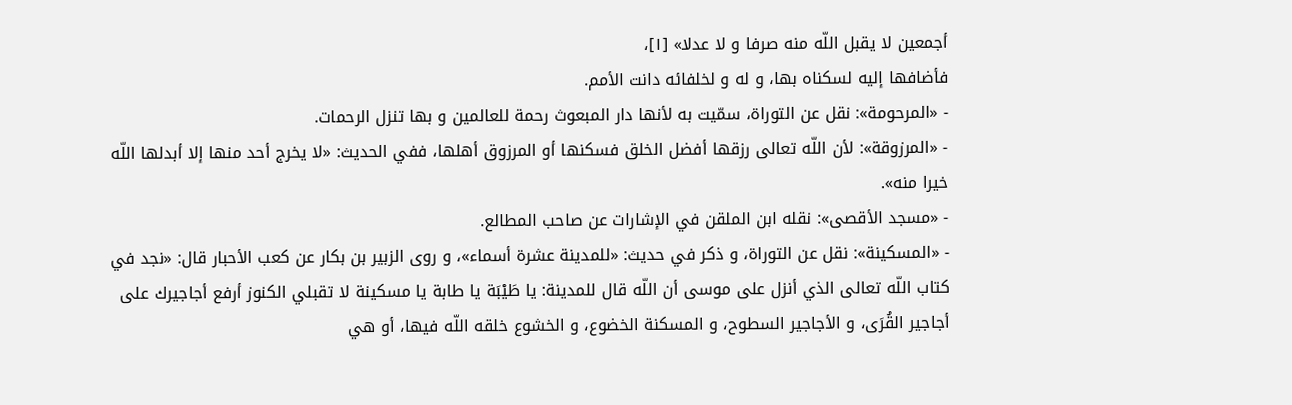أجمعين لا يقبل اللّه منه صرفا و لا عدلا» [١]،
فأضافها إليه لسكناه بها، و له و لخلفائه دانت الأمم.
- «المرحومة»: نقل عن التوراة، سمّيت به لأنها دار المبعوث رحمة للعالمين و بها تنزل الرحمات.
- «المرزوقة»: لأن اللّه تعالى رزقها أفضل الخلق فسكنها أو المرزوق أهلها، ففي الحديث: «لا يخرج أحد منها إلا أبدلها اللّه خيرا منه».
- «مسجد الأقصى»: نقله ابن الملقن في الإشارات عن صاحب المطالع.
- «المسكينة»: نقل عن التوراة، و ذكر في حديث: «للمدينة عشرة أسماء»، و روى الزبير بن بكار عن كعب الأحبار قال: «نجد في كتاب اللّه تعالى الذي أنزل على موسى أن اللّه قال للمدينة: يا طَيْبَة يا طابة يا مسكينة لا تقبلي الكنوز أرفع أجاجيرك على أجاجير القُرَى، و الأجاجير السطوح، و المسكنة الخضوع، و الخشوع خلقه اللّه فيها، أو هي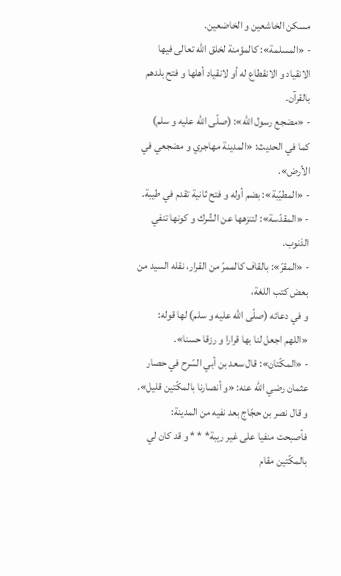مسكن الخاشعين و الخاضعين.
- «المسلمة»: كالمؤمنة لخلق اللّه تعالى فيها الانقياد و الانقطاع له أو لانقياد أهلها و فتح بلدهم بالقرآن.
- «مضجع رسول اللّه»: (صلّى اللّه عليه و سلم)
كما في الحديث: «المدينة مهاجري و مضجعي في الأرض».
- «المطيّبة»: بضم أوله و فتح ثانية تقدم في طيبة.
- «المقدّسة»: لتنزهها عن الشّرك و كونها تنفي الذنوب.
- «المقرّ»: بالقاف كالممرّ من القرار، نقله السيد من بعض كتب اللغة،
و في دعائه (صلّى اللّه عليه و سلم) لها قوله: «اللهم اجعل لنا بها قرارا و رزقا حسنا».
- «المكّتان»: قال سعد بن أبي السّرح في حصار عثمان رضي اللّه عنه: «و أنصارنا بالمكّتين قليل». و قال نصر بن حجّاج بعد نفيه من المدينة:
فأصبحت منفيا على غير ريبة* * * و قد كان لي بالمكّتين مقام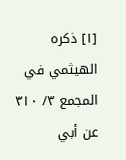[١] ذكره الهيثمي في المجمع ٣/ ٣١٠ عن أبي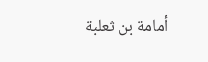أمامة بن ثعلبة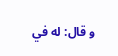و قال: له في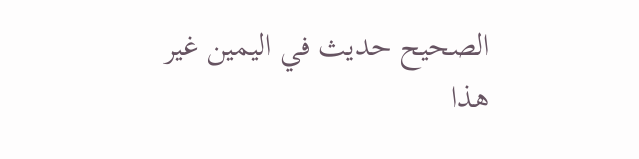الصحيح حديث في اليمين غير هذا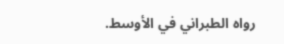رواه الطبراني في الأوسط.